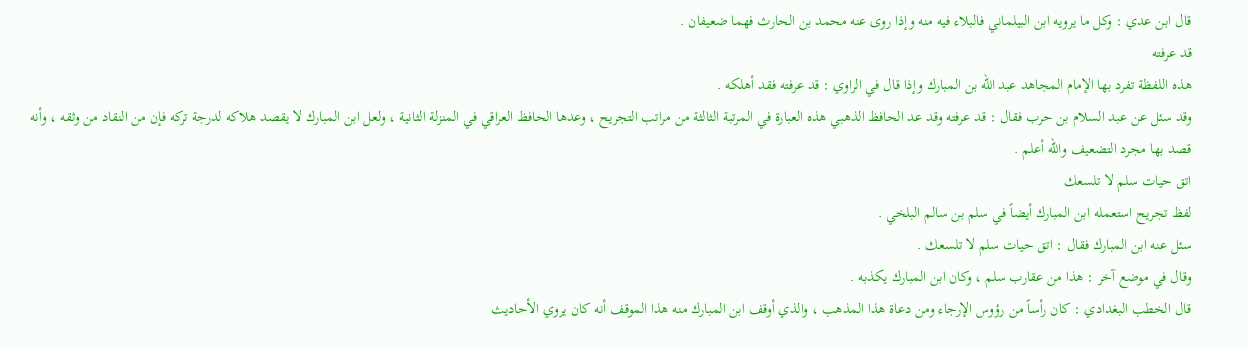قال ابن عدي : وكل ما يرويه ابن البيلماني فالبلاء فيه منه وإذا روى عنه محمد بن الحارث فهما ضعيفان .
قد عرفته
هذه اللفظة تفرد بها الإمام المجاهد عبد الله بن المبارك وإذا قال في الراوي : قد عرفته فقد أهلكه .
وقد سئل عن عبد السلام بن حرب فقال : قد عرفته وقد عد الحافظ الذهبي هذه العبارة في المرتبة الثالثة من مراتب التجريح ، وعدها الحافظ العراقي في المنزلة الثانية ، ولعل ابن المبارك لا يقصد هلاكه لدرجة تركه فإن من النقاد من وثقه ، وأنه قصد بها مجرد التضعيف والله أعلم .
اتق حيات سلم لا تلسعك
لفظ تجريح استعمله ابن المبارك أيضاً في سلم بن سالم البلخي .
سئل عنه ابن المبارك فقال : اتق حيات سلم لا تلسعك .
وقال في موضع آخر : هذا من عقارب سلم ، وكان ابن المبارك يكذبه .
قال الخطب البغدادي : كان رأساً من رؤوس الإرجاء ومن دعاة هذا المذهب ، والذي أوقف ابن المبارك منه هذا الموقف أنه كان يروي الأحاديث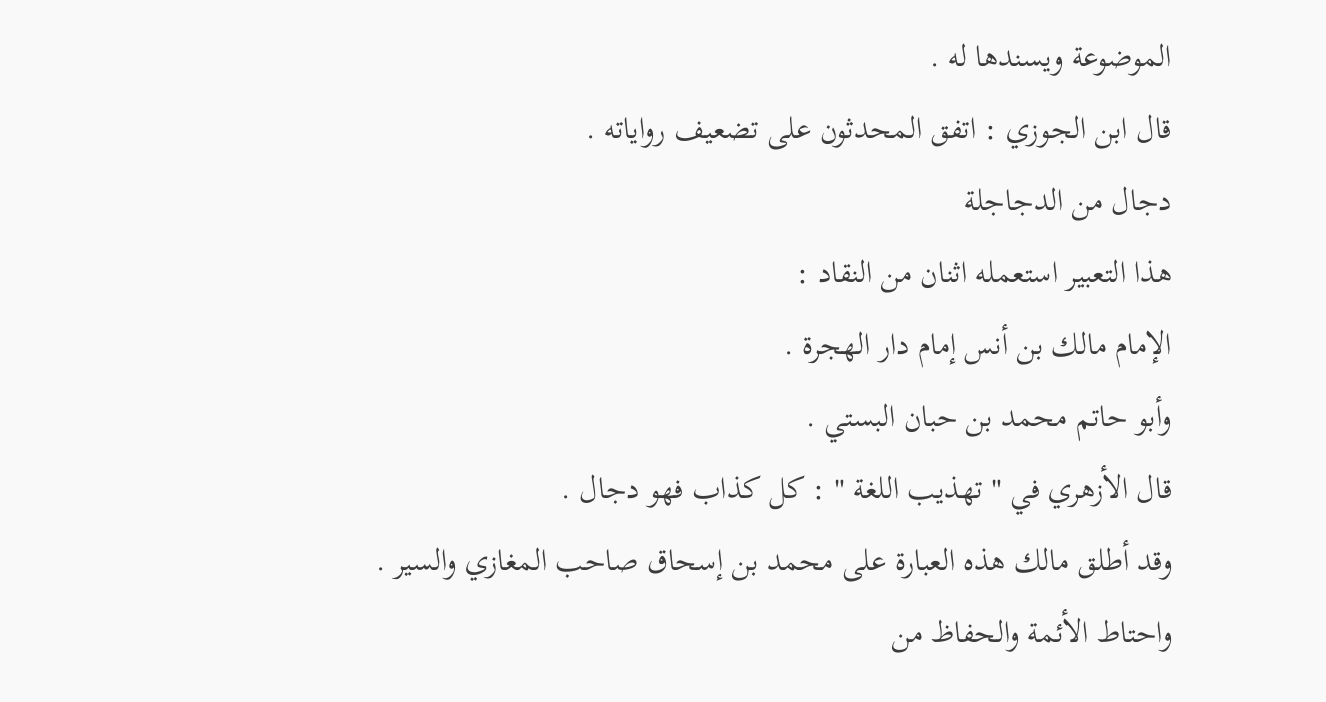الموضوعة ويسندها له .
قال ابن الجوزي : اتفق المحدثون على تضعيف رواياته .
دجال من الدجاجلة
هذا التعبير استعمله اثنان من النقاد :
الإمام مالك بن أنس إمام دار الهجرة .
وأبو حاتم محمد بن حبان البستي .
قال الأزهري في " تهذيب اللغة " : كل كذاب فهو دجال .
وقد أطلق مالك هذه العبارة على محمد بن إسحاق صاحب المغازي والسير .
واحتاط الأئمة والحفاظ من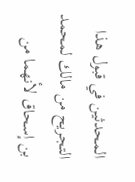المحدثين في قبول هذا التجريح من مالك لمحمد بن إسحاق لأنهما من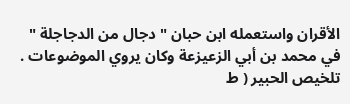الأقران واستعمله ابن حبان " دجال من الدجاجلة " في محمد بن أبي الزعيزعة وكان يروي الموضوعات .
تلخيص الحبير ( ط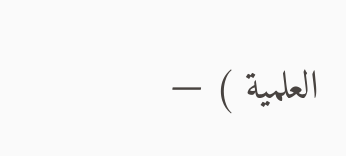العلمية ) —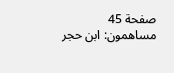صفحة 45
مساهمون: ابن حجر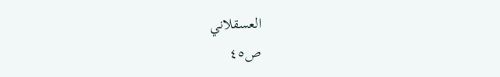العسقلاني
ص٤٥